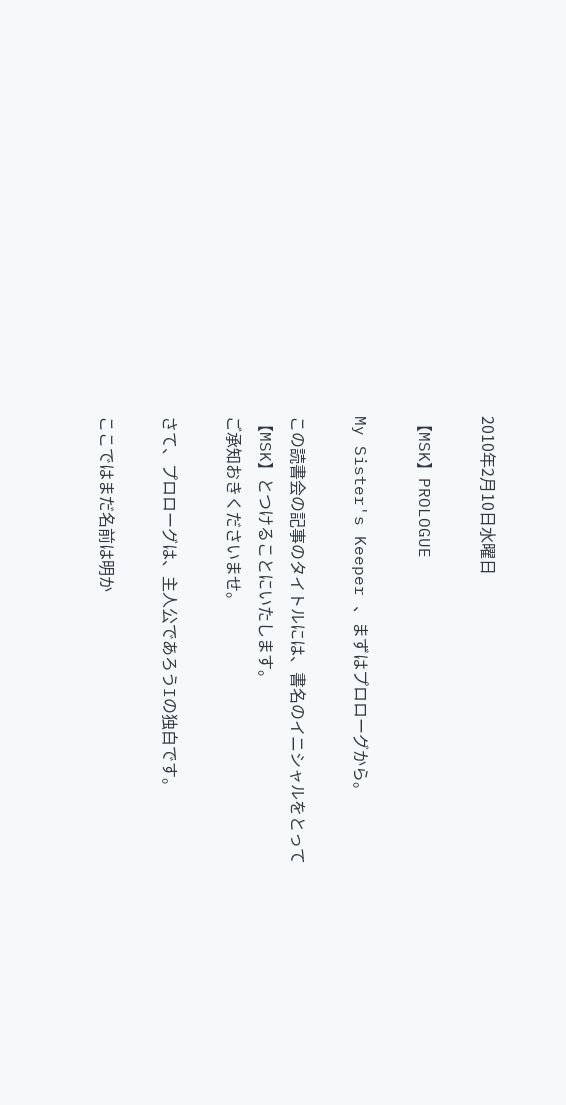2010年2月10日水曜日

【MSK】PROLOGUE

My Sister's Keeper 、まずはプロローグから。

この読書会の記事のタイトルには、書名のイニシャルをとって【MSK】とつけることにいたします。
ご承知おきくださいませ。

さて、プロローグは、主人公であろうIの独白です。

ここではまだ名前は明か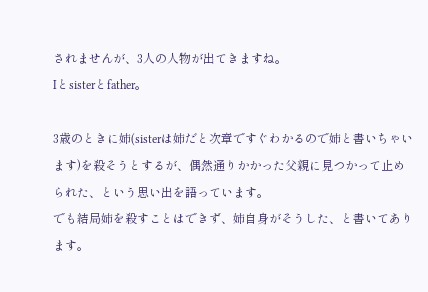されませんが、3人の人物が出てきますね。
Iとsisterとfather。

3歳のときに姉(sisterは姉だと次章ですぐわかるので姉と書いちゃいます)を殺そうとするが、偶然通りかかった父親に見つかって止められた、という思い出を語っています。
でも結局姉を殺すことはできず、姉自身がそうした、と書いてあります。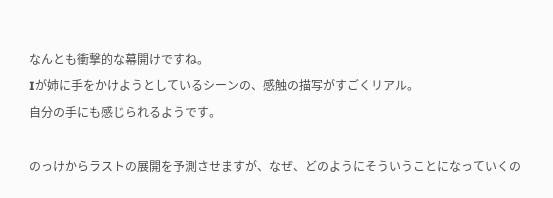なんとも衝撃的な幕開けですね。
Iが姉に手をかけようとしているシーンの、感触の描写がすごくリアル。
自分の手にも感じられるようです。

のっけからラストの展開を予測させますが、なぜ、どのようにそういうことになっていくの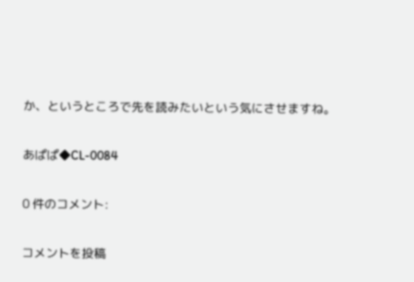か、というところで先を読みたいという気にさせますね。

あぱぱ◆CL-0084

0 件のコメント:

コメントを投稿